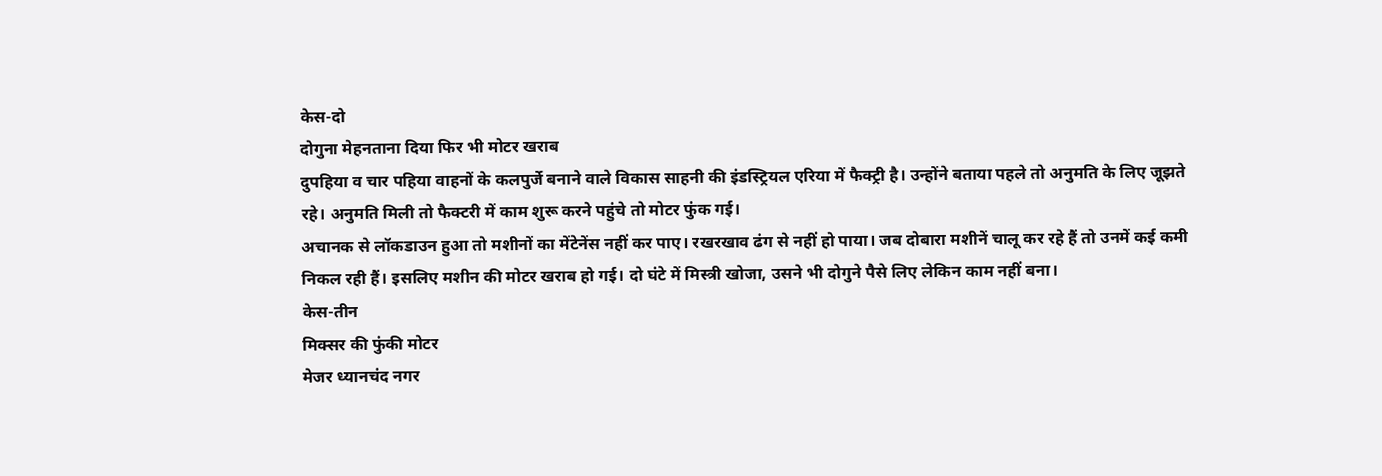केस-दो
दोगुना मेहनताना दिया फिर भी मोटर खराब
दुपहिया व चार पहिया वाहनों के कलपुर्जे बनाने वाले विकास साहनी की इंडस्ट्रियल एरिया में फैक्ट्री है। उन्होंने बताया पहले तो अनुमति के लिए जूझते रहे। अनुमति मिली तो फैक्टरी में काम शुरू करने पहुंचे तो मोटर फुंक गई।
अचानक से लॉकडाउन हुआ तो मशीनों का मेंटेनेंस नहीं कर पाए। रखरखाव ढंग से नहीं हो पाया। जब दोबारा मशीनें चालू कर रहे हैं तो उनमें कई कमी निकल रही हैं। इसलिए मशीन की मोटर खराब हो गई। दो घंटे में मिस्त्री खोजा, उसने भी दोगुने पैसे लिए लेकिन काम नहीं बना।
केस-तीन
मिक्सर की फुंकी मोटर
मेजर ध्यानचंद नगर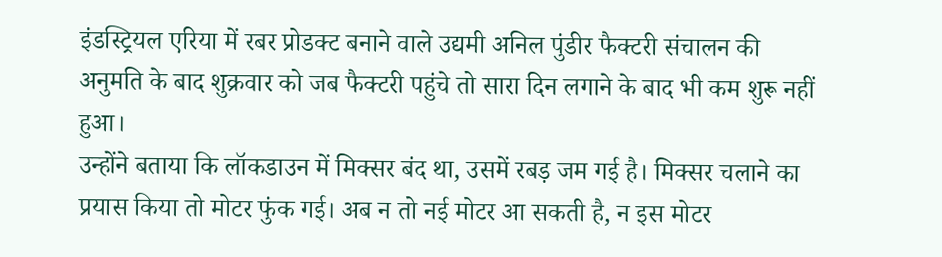इंडस्ट्रियल एरिया में रबर प्रोडक्ट बनाने वाले उद्यमी अनिल पुंडीर फैक्टरी संचालन की अनुमति के बाद शुक्रवार को जब फैक्टरी पहुंचे तो सारा दिन लगाने के बाद भी कम शुरू नहीं हुआ।
उन्होंने बताया कि लॉकडाउन में मिक्सर बंद था, उसमें रबड़ जम गई है। मिक्सर चलाने का प्रयास किया तो मोटर फुंक गई। अब न तो नई मोटर आ सकती है, न इस मोटर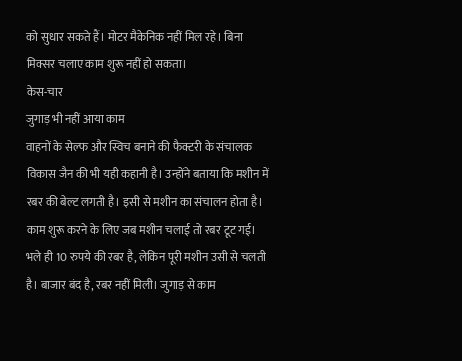को सुधार सकते हैं। मोटर मैकेनिक नहीं मिल रहे। बिना मिक्सर चलाए काम शुरू नहीं हो सकता।
केस-चार
जुगाड़ भी नहीं आया काम
वाहनों के सेल्फ और स्विच बनाने की फैक्टरी के संचालक विकास जैन की भी यही कहानी है। उन्होंने बताया कि मशीन में रबर की बेल्ट लगती है। इसी से मशीन का संचालन होता है। काम शुरू करने के लिए जब मशीन चलाई तो रबर टूट गई। भले ही 10 रुपये की रबर है, लेकिन पूरी मशीन उसी से चलती है। बाजार बंद है, रबर नहीं मिली। जुगाड़ से काम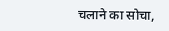चलाने का सोचा,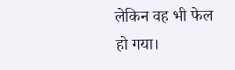लेकिन वह भी फेल हो गया।